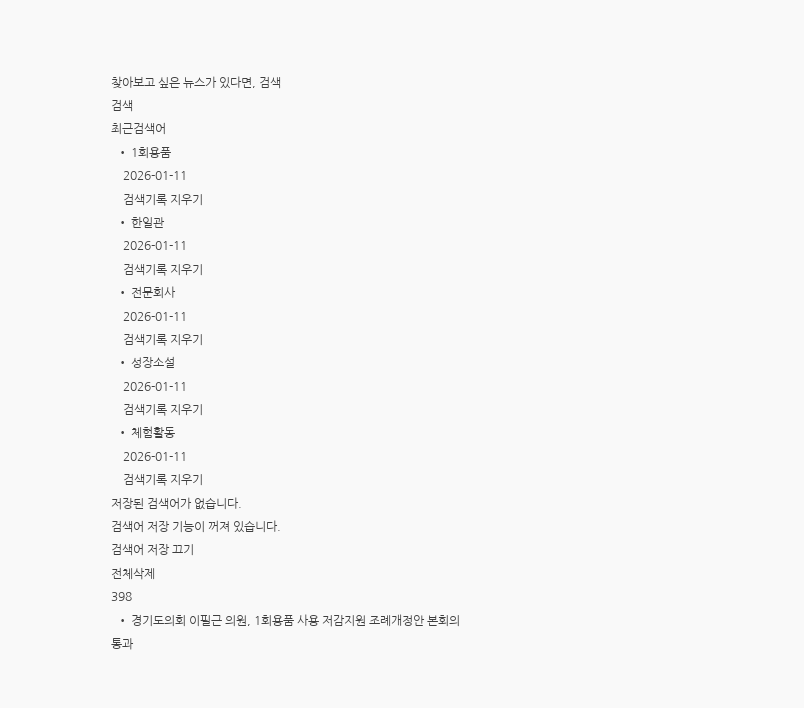찾아보고 싶은 뉴스가 있다면, 검색
검색
최근검색어
  • 1회용품
    2026-01-11
    검색기록 지우기
  • 한일관
    2026-01-11
    검색기록 지우기
  • 전문회사
    2026-01-11
    검색기록 지우기
  • 성장소설
    2026-01-11
    검색기록 지우기
  • 체험활동
    2026-01-11
    검색기록 지우기
저장된 검색어가 없습니다.
검색어 저장 기능이 꺼져 있습니다.
검색어 저장 끄기
전체삭제
398
  • 경기도의회 이필근 의원, 1회용품 사용 저감지원 조례개정안 본회의 통과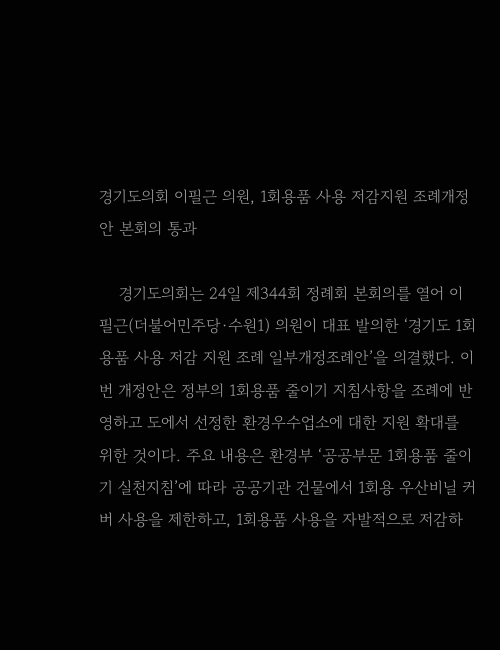경기도의회 이필근 의원, 1회용품 사용 저감지원 조례개정안 본회의 통과

    경기도의회는 24일 제344회 정례회 본회의를 열어 이필근(더불어민주당·수원1) 의원이 대표 발의한 ‘경기도 1회용품 사용 저감 지원 조례 일부개정조례안’을 의결했다. 이번 개정안은 정부의 1회용품 줄이기 지침사항을 조례에 반영하고 도에서 선정한 환경우수업소에 대한 지원 확대를 위한 것이다. 주요 내용은 환경부 ‘공공부문 1회용품 줄이기 실천지침’에 따라 공공기관 건물에서 1회용 우산비닐 커버 사용을 제한하고, 1회용품 사용을 자발적으로 저감하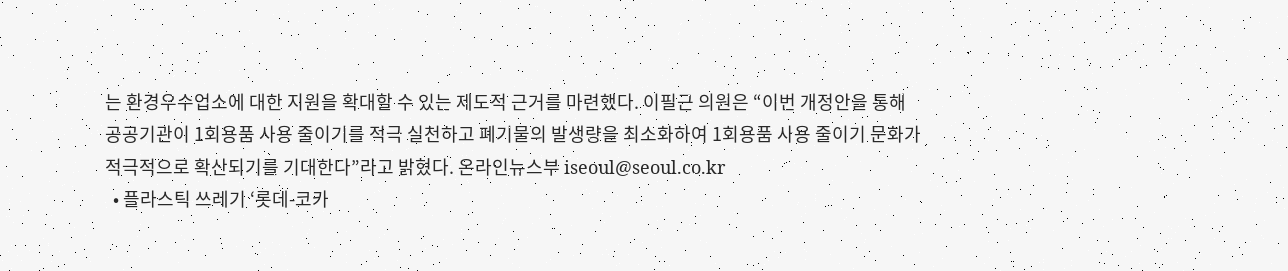는 환경우수업소에 대한 지원을 확대할 수 있는 제도적 근거를 마련했다. 이필근 의원은 “이번 개정안을 통해 공공기관이 1회용품 사용 줄이기를 적극 실천하고 폐기물의 발생량을 최소화하여 1회용품 사용 줄이기 문화가 적극적으로 확산되기를 기대한다”라고 밝혔다. 온라인뉴스부 iseoul@seoul.co.kr
  • 플라스틱 쓰레기 ‘롯데-코카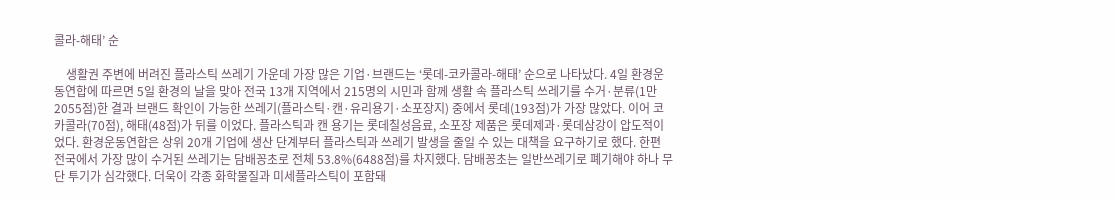콜라-해태’ 순

    생활권 주변에 버려진 플라스틱 쓰레기 가운데 가장 많은 기업·브랜드는 ‘롯데-코카콜라-해태’ 순으로 나타났다. 4일 환경운동연합에 따르면 5일 환경의 날을 맞아 전국 13개 지역에서 215명의 시민과 함께 생활 속 플라스틱 쓰레기를 수거·분류(1만 2055점)한 결과 브랜드 확인이 가능한 쓰레기(플라스틱·캔·유리용기·소포장지) 중에서 롯데(193점)가 가장 많았다. 이어 코카콜라(70점), 해태(48점)가 뒤를 이었다. 플라스틱과 캔 용기는 롯데칠성음료, 소포장 제품은 롯데제과·롯데삼강이 압도적이었다. 환경운동연합은 상위 20개 기업에 생산 단계부터 플라스틱과 쓰레기 발생을 줄일 수 있는 대책을 요구하기로 했다. 한편 전국에서 가장 많이 수거된 쓰레기는 담배꽁초로 전체 53.8%(6488점)를 차지했다. 담배꽁초는 일반쓰레기로 폐기해야 하나 무단 투기가 심각했다. 더욱이 각종 화학물질과 미세플라스틱이 포함돼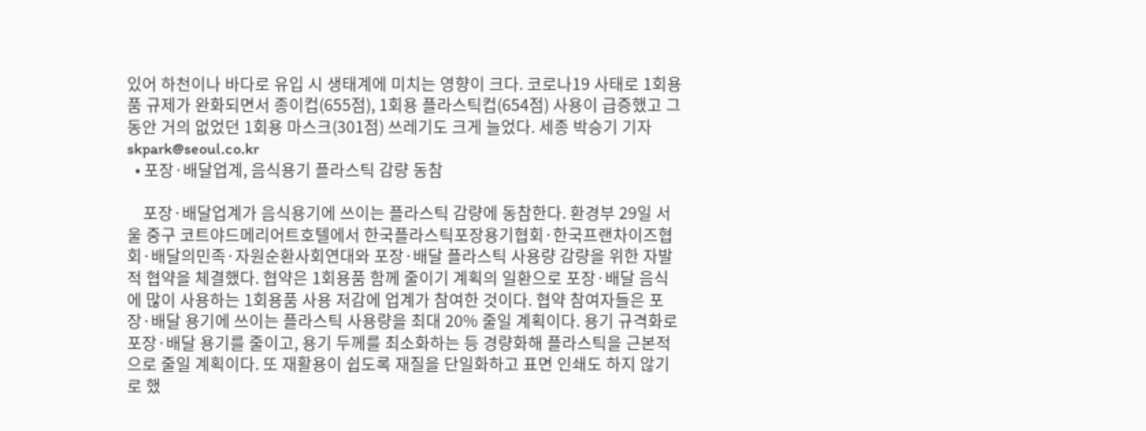있어 하천이나 바다로 유입 시 생태계에 미치는 영향이 크다. 코로나19 사태로 1회용품 규제가 완화되면서 종이컵(655점), 1회용 플라스틱컵(654점) 사용이 급증했고 그동안 거의 없었던 1회용 마스크(301점) 쓰레기도 크게 늘었다. 세종 박승기 기자 skpark@seoul.co.kr
  • 포장·배달업계, 음식용기 플라스틱 감량 동참

    포장·배달업계가 음식용기에 쓰이는 플라스틱 감량에 동참한다. 환경부 29일 서울 중구 코트야드메리어트호텔에서 한국플라스틱포장용기협회·한국프랜차이즈협회·배달의민족·자원순환사회연대와 포장·배달 플라스틱 사용량 감량을 위한 자발적 협약을 체결했다. 협약은 1회용품 함께 줄이기 계획의 일환으로 포장·배달 음식에 많이 사용하는 1회용품 사용 저감에 업계가 참여한 것이다. 협약 참여자들은 포장·배달 용기에 쓰이는 플라스틱 사용량을 최대 20% 줄일 계획이다. 용기 규격화로 포장·배달 용기를 줄이고, 용기 두께를 최소화하는 등 경량화해 플라스틱을 근본적으로 줄일 계획이다. 또 재활용이 쉽도록 재질을 단일화하고 표면 인쇄도 하지 않기로 했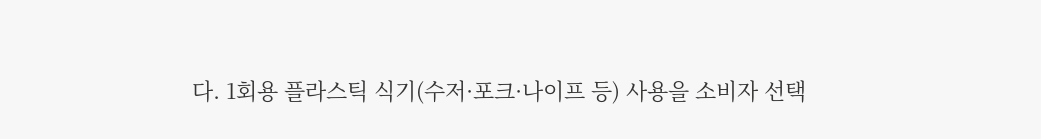다. 1회용 플라스틱 식기(수저·포크·나이프 등) 사용을 소비자 선택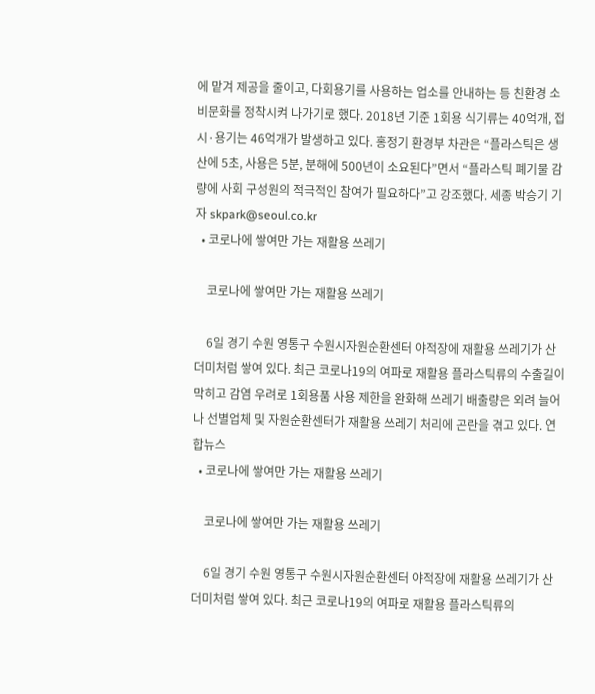에 맡겨 제공을 줄이고, 다회용기를 사용하는 업소를 안내하는 등 친환경 소비문화를 정착시켜 나가기로 했다. 2018년 기준 1회용 식기류는 40억개, 접시·용기는 46억개가 발생하고 있다. 홍정기 환경부 차관은 “플라스틱은 생산에 5초, 사용은 5분, 분해에 500년이 소요된다”면서 “플라스틱 폐기물 감량에 사회 구성원의 적극적인 참여가 필요하다”고 강조했다. 세종 박승기 기자 skpark@seoul.co.kr
  • 코로나에 쌓여만 가는 재활용 쓰레기

    코로나에 쌓여만 가는 재활용 쓰레기

    6일 경기 수원 영통구 수원시자원순환센터 야적장에 재활용 쓰레기가 산더미처럼 쌓여 있다. 최근 코로나19의 여파로 재활용 플라스틱류의 수출길이 막히고 감염 우려로 1회용품 사용 제한을 완화해 쓰레기 배출량은 외려 늘어나 선별업체 및 자원순환센터가 재활용 쓰레기 처리에 곤란을 겪고 있다. 연합뉴스
  • 코로나에 쌓여만 가는 재활용 쓰레기

    코로나에 쌓여만 가는 재활용 쓰레기

    6일 경기 수원 영통구 수원시자원순환센터 야적장에 재활용 쓰레기가 산더미처럼 쌓여 있다. 최근 코로나19의 여파로 재활용 플라스틱류의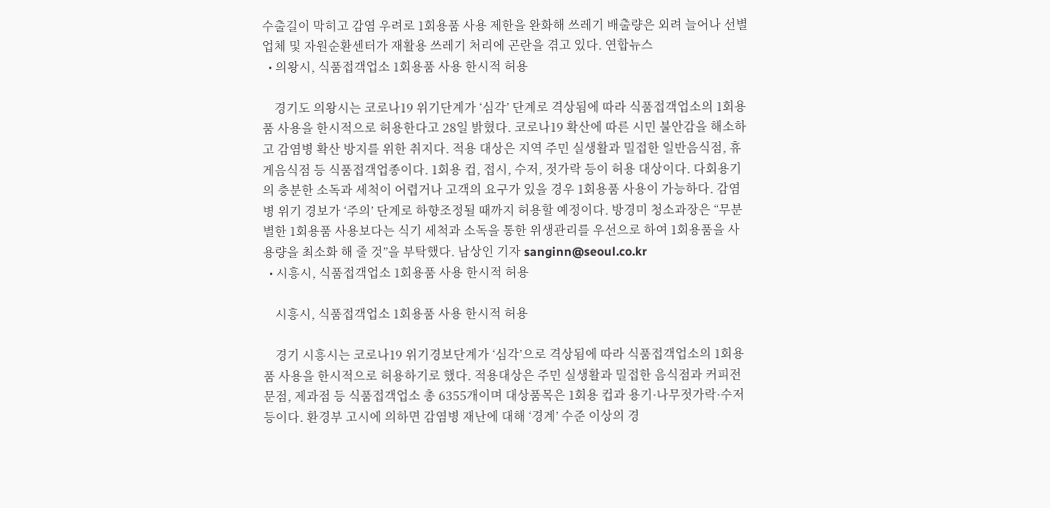수출길이 막히고 감염 우려로 1회용품 사용 제한을 완화해 쓰레기 배출량은 외려 늘어나 선별업체 및 자원순환센터가 재활용 쓰레기 처리에 곤란을 겪고 있다. 연합뉴스
  • 의왕시, 식품접객업소 1회용품 사용 한시적 허용

    경기도 의왕시는 코로나19 위기단계가 ‘심각’ 단계로 격상됨에 따라 식품접객업소의 1회용품 사용을 한시적으로 허용한다고 28일 밝혔다. 코로나19 확산에 따른 시민 불안감을 해소하고 감염병 확산 방지를 위한 취지다. 적용 대상은 지역 주민 실생활과 밀접한 일반음식점, 휴게음식점 등 식품접객업종이다. 1회용 컵, 접시, 수저, 젓가락 등이 허용 대상이다. 다회용기의 충분한 소독과 세척이 어렵거나 고객의 요구가 있을 경우 1회용품 사용이 가능하다. 감염병 위기 경보가 ‘주의’ 단계로 하향조정될 때까지 허용할 예정이다. 방경미 청소과장은 “무분별한 1회용품 사용보다는 식기 세척과 소독을 통한 위생관리를 우선으로 하여 1회용품을 사용량을 최소화 해 줄 것”을 부탁했다. 남상인 기자 sanginn@seoul.co.kr
  • 시흥시, 식품접객업소 1회용품 사용 한시적 허용

    시흥시, 식품접객업소 1회용품 사용 한시적 허용

    경기 시흥시는 코로나19 위기경보단계가 ‘심각’으로 격상됨에 따라 식품접객업소의 1회용품 사용을 한시적으로 허용하기로 했다. 적용대상은 주민 실생활과 밀접한 음식점과 커피전문점, 제과점 등 식품접객업소 총 6355개이며 대상품목은 1회용 컵과 용기·나무젓가락·수저 등이다. 환경부 고시에 의하면 감염병 재난에 대해 ‘경계’ 수준 이상의 경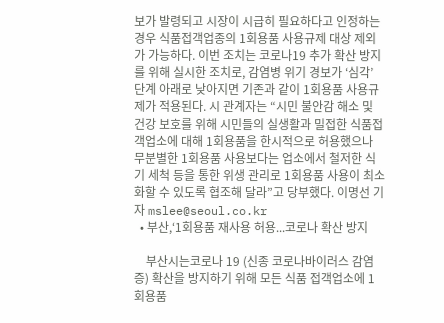보가 발령되고 시장이 시급히 필요하다고 인정하는 경우 식품접객업종의 1회용품 사용규제 대상 제외가 가능하다. 이번 조치는 코로나19 추가 확산 방지를 위해 실시한 조치로, 감염병 위기 경보가 ‘심각’ 단계 아래로 낮아지면 기존과 같이 1회용품 사용규제가 적용된다. 시 관계자는 “시민 불안감 해소 및 건강 보호를 위해 시민들의 실생활과 밀접한 식품접객업소에 대해 1회용품을 한시적으로 허용했으나 무분별한 1회용품 사용보다는 업소에서 철저한 식기 세척 등을 통한 위생 관리로 1회용품 사용이 최소화할 수 있도록 협조해 달라”고 당부했다. 이명선 기자 mslee@seoul.co.kr
  • 부산,‘1회용품 재사용 허용...코로나 확산 방지

    부산시는코로나 19 (신종 코로나바이러스 감염증) 확산을 방지하기 위해 모든 식품 접객업소에 1회용품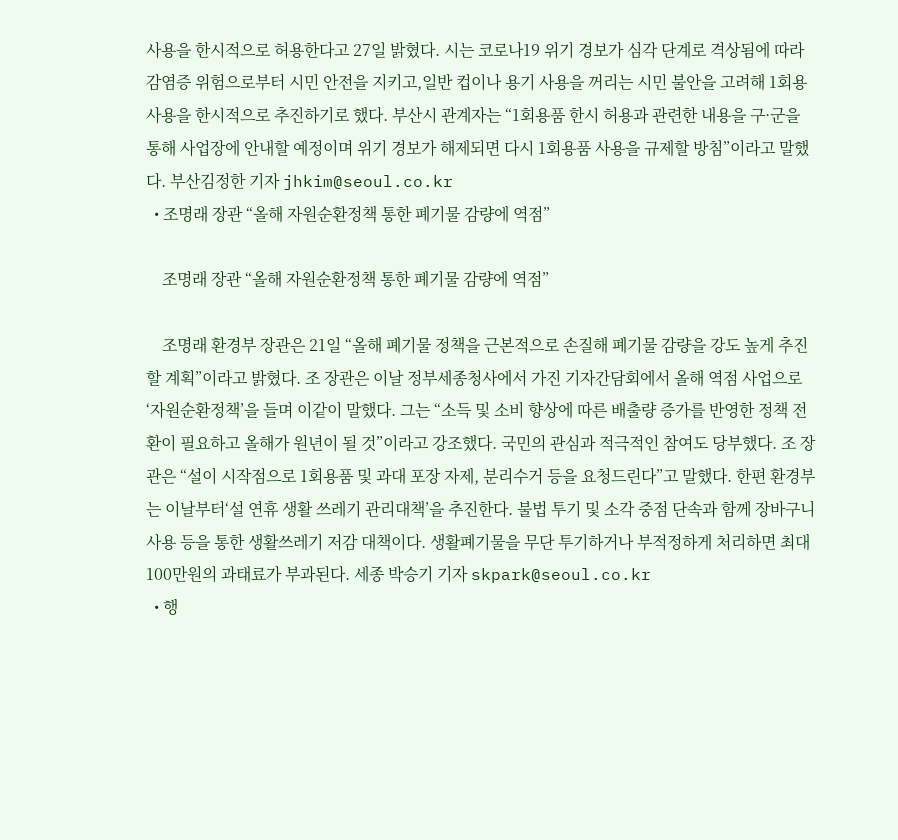사용을 한시적으로 허용한다고 27일 밝혔다. 시는 코로나19 위기 경보가 심각 단계로 격상됨에 따라 감염증 위험으로부터 시민 안전을 지키고,일반 컵이나 용기 사용을 꺼리는 시민 불안을 고려해 1회용 사용을 한시적으로 추진하기로 했다. 부산시 관계자는 “1회용품 한시 허용과 관련한 내용을 구·군을 통해 사업장에 안내할 예정이며 위기 경보가 해제되면 다시 1회용품 사용을 규제할 방침”이라고 말했다. 부산김정한 기자 jhkim@seoul.co.kr
  • 조명래 장관 “올해 자원순환정책 통한 폐기물 감량에 역점”

    조명래 장관 “올해 자원순환정책 통한 폐기물 감량에 역점”

    조명래 환경부 장관은 21일 “올해 폐기물 정책을 근본적으로 손질해 폐기물 감량을 강도 높게 추진할 계획”이라고 밝혔다. 조 장관은 이날 정부세종청사에서 가진 기자간담회에서 올해 역점 사업으로 ‘자원순환정책’을 들며 이같이 말했다. 그는 “소득 및 소비 향상에 따른 배출량 증가를 반영한 정책 전환이 필요하고 올해가 원년이 될 것”이라고 강조했다. 국민의 관심과 적극적인 참여도 당부했다. 조 장관은 “설이 시작점으로 1회용품 및 과대 포장 자제, 분리수거 등을 요청드린다”고 말했다. 한편 환경부는 이날부터‘설 연휴 생활 쓰레기 관리대책’을 추진한다. 불법 투기 및 소각 중점 단속과 함께 장바구니 사용 등을 통한 생활쓰레기 저감 대책이다. 생활폐기물을 무단 투기하거나 부적정하게 처리하면 최대 100만원의 과태료가 부과된다. 세종 박승기 기자 skpark@seoul.co.kr
  • 행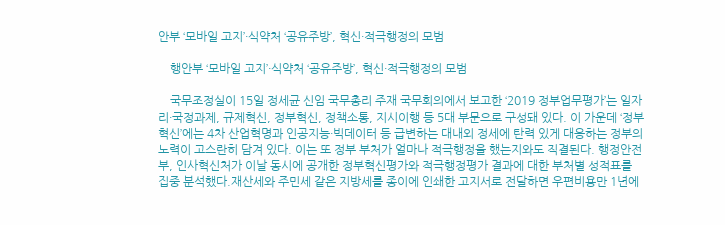안부 ‘모바일 고지’·식약처 ‘공유주방’, 혁신·적극행정의 모범

    행안부 ‘모바일 고지’·식약처 ‘공유주방’, 혁신·적극행정의 모범

    국무조정실이 15일 정세균 신임 국무총리 주재 국무회의에서 보고한 ‘2019 정부업무평가’는 일자리·국정과제, 규제혁신, 정부혁신, 정책소통, 지시이행 등 5대 부문으로 구성돼 있다. 이 가운데 ‘정부혁신’에는 4차 산업혁명과 인공지능·빅데이터 등 급변하는 대내외 정세에 탄력 있게 대응하는 정부의 노력이 고스란히 담겨 있다. 이는 또 정부 부처가 얼마나 적극행정을 했는지와도 직결된다. 행정안전부, 인사혁신처가 이날 동시에 공개한 정부혁신평가와 적극행정평가 결과에 대한 부처별 성적표를 집중 분석했다.재산세와 주민세 같은 지방세를 종이에 인쇄한 고지서로 전달하면 우편비용만 1년에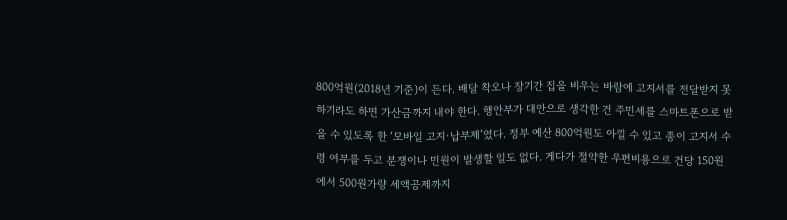800억원(2018년 기준)이 든다. 배달 착오나 장기간 집을 비우는 바람에 고지서를 전달받지 못하기라도 하면 가산금까지 내야 한다. 행안부가 대안으로 생각한 건 주민세를 스마트폰으로 받을 수 있도록 한 ‘모바일 고지·납부제’였다. 정부 예산 800억원도 아낄 수 있고 종이 고지서 수령 여부를 두고 분쟁이나 민원이 발생할 일도 없다. 게다가 절약한 우편비용으로 건당 150원에서 500원가량 세액공제까지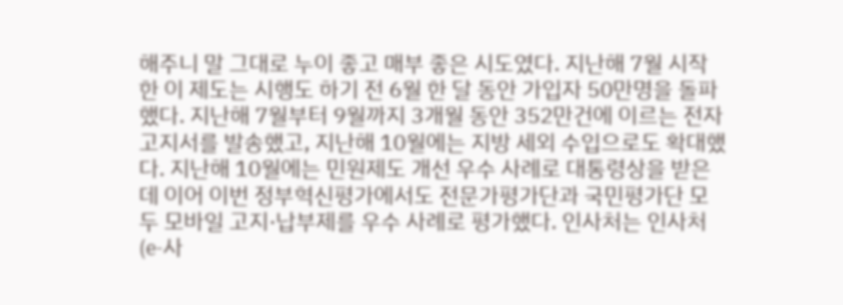해주니 말 그대로 누이 좋고 매부 좋은 시도였다. 지난해 7월 시작한 이 제도는 시행도 하기 전 6월 한 달 동안 가입자 50만명을 돌파했다. 지난해 7월부터 9월까지 3개월 동안 352만건에 이르는 전자고지서를 발송했고, 지난해 10월에는 지방 세외 수입으로도 확대했다. 지난해 10월에는 민원제도 개선 우수 사례로 대통령상을 받은 데 이어 이번 정부혁신평가에서도 전문가평가단과 국민평가단 모두 모바일 고지·납부제를 우수 사례로 평가했다. 인사처는 인사처(e-사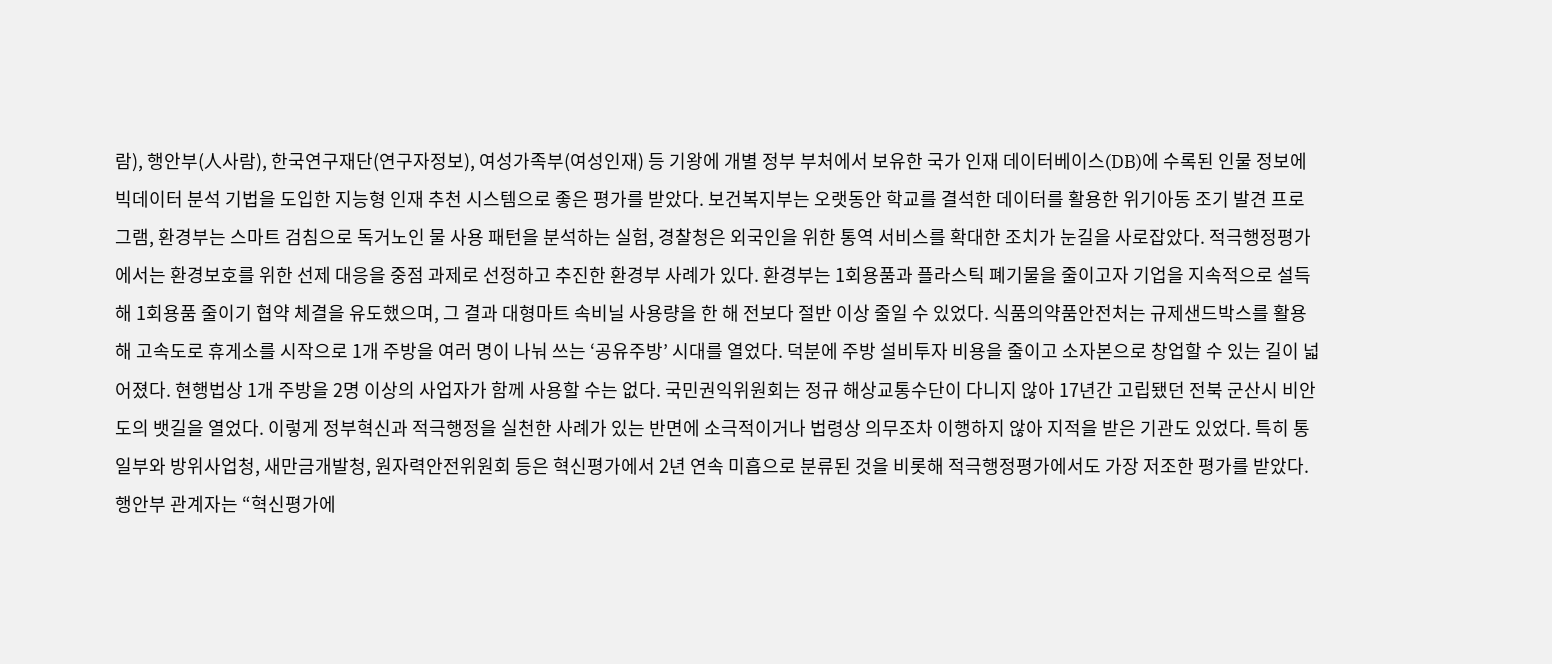람), 행안부(人사람), 한국연구재단(연구자정보), 여성가족부(여성인재) 등 기왕에 개별 정부 부처에서 보유한 국가 인재 데이터베이스(DB)에 수록된 인물 정보에 빅데이터 분석 기법을 도입한 지능형 인재 추천 시스템으로 좋은 평가를 받았다. 보건복지부는 오랫동안 학교를 결석한 데이터를 활용한 위기아동 조기 발견 프로그램, 환경부는 스마트 검침으로 독거노인 물 사용 패턴을 분석하는 실험, 경찰청은 외국인을 위한 통역 서비스를 확대한 조치가 눈길을 사로잡았다. 적극행정평가에서는 환경보호를 위한 선제 대응을 중점 과제로 선정하고 추진한 환경부 사례가 있다. 환경부는 1회용품과 플라스틱 폐기물을 줄이고자 기업을 지속적으로 설득해 1회용품 줄이기 협약 체결을 유도했으며, 그 결과 대형마트 속비닐 사용량을 한 해 전보다 절반 이상 줄일 수 있었다. 식품의약품안전처는 규제샌드박스를 활용해 고속도로 휴게소를 시작으로 1개 주방을 여러 명이 나눠 쓰는 ‘공유주방’ 시대를 열었다. 덕분에 주방 설비투자 비용을 줄이고 소자본으로 창업할 수 있는 길이 넓어졌다. 현행법상 1개 주방을 2명 이상의 사업자가 함께 사용할 수는 없다. 국민권익위원회는 정규 해상교통수단이 다니지 않아 17년간 고립됐던 전북 군산시 비안도의 뱃길을 열었다. 이렇게 정부혁신과 적극행정을 실천한 사례가 있는 반면에 소극적이거나 법령상 의무조차 이행하지 않아 지적을 받은 기관도 있었다. 특히 통일부와 방위사업청, 새만금개발청, 원자력안전위원회 등은 혁신평가에서 2년 연속 미흡으로 분류된 것을 비롯해 적극행정평가에서도 가장 저조한 평가를 받았다. 행안부 관계자는 “혁신평가에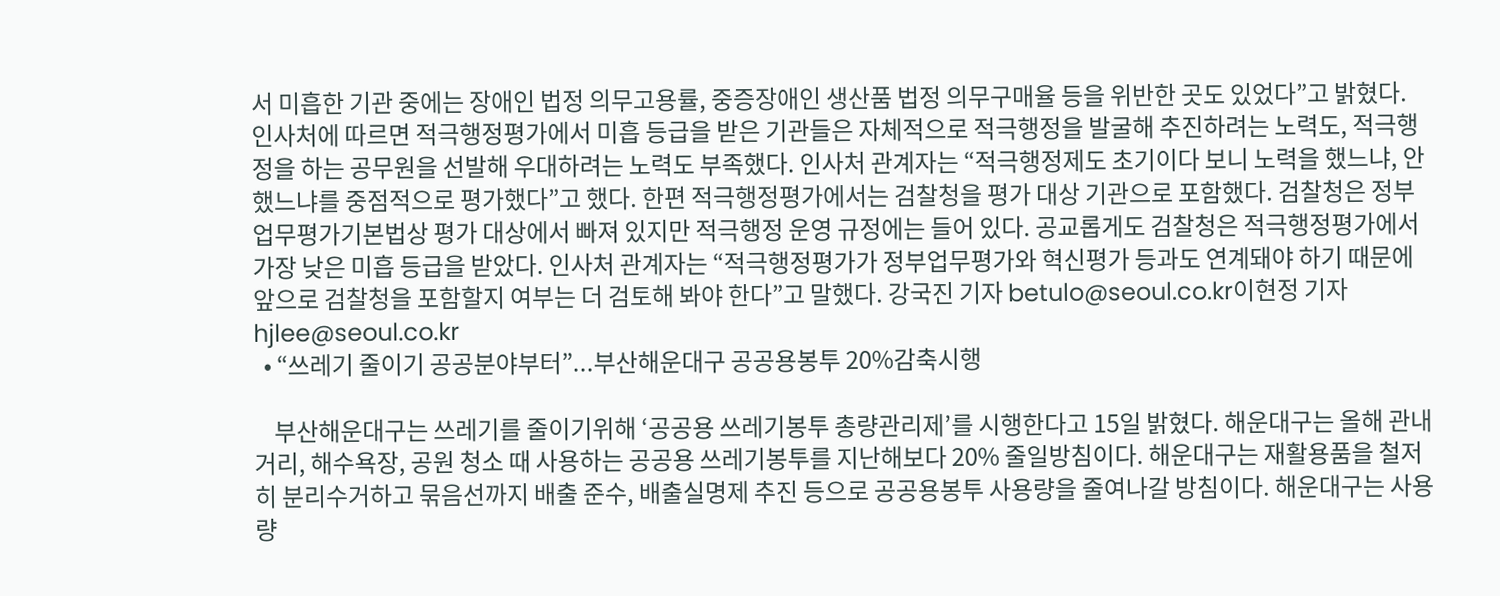서 미흡한 기관 중에는 장애인 법정 의무고용률, 중증장애인 생산품 법정 의무구매율 등을 위반한 곳도 있었다”고 밝혔다. 인사처에 따르면 적극행정평가에서 미흡 등급을 받은 기관들은 자체적으로 적극행정을 발굴해 추진하려는 노력도, 적극행정을 하는 공무원을 선발해 우대하려는 노력도 부족했다. 인사처 관계자는 “적극행정제도 초기이다 보니 노력을 했느냐, 안 했느냐를 중점적으로 평가했다”고 했다. 한편 적극행정평가에서는 검찰청을 평가 대상 기관으로 포함했다. 검찰청은 정부업무평가기본법상 평가 대상에서 빠져 있지만 적극행정 운영 규정에는 들어 있다. 공교롭게도 검찰청은 적극행정평가에서 가장 낮은 미흡 등급을 받았다. 인사처 관계자는 “적극행정평가가 정부업무평가와 혁신평가 등과도 연계돼야 하기 때문에 앞으로 검찰청을 포함할지 여부는 더 검토해 봐야 한다”고 말했다. 강국진 기자 betulo@seoul.co.kr이현정 기자 hjlee@seoul.co.kr
  • “쓰레기 줄이기 공공분야부터”...부산해운대구 공공용봉투 20%감축시행

    부산해운대구는 쓰레기를 줄이기위해 ‘공공용 쓰레기봉투 총량관리제’를 시행한다고 15일 밝혔다. 해운대구는 올해 관내 거리, 해수욕장, 공원 청소 때 사용하는 공공용 쓰레기봉투를 지난해보다 20% 줄일방침이다. 해운대구는 재활용품을 철저히 분리수거하고 묶음선까지 배출 준수, 배출실명제 추진 등으로 공공용봉투 사용량을 줄여나갈 방침이다. 해운대구는 사용량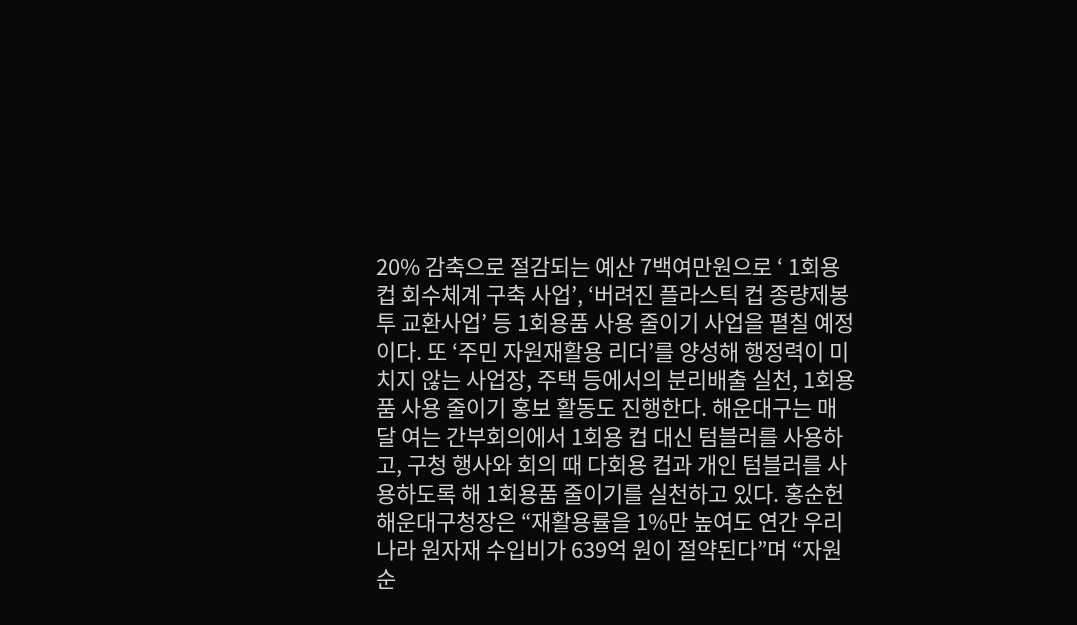20% 감축으로 절감되는 예산 7백여만원으로 ‘ 1회용컵 회수체계 구축 사업’, ‘버려진 플라스틱 컵 종량제봉투 교환사업’ 등 1회용품 사용 줄이기 사업을 펼칠 예정이다. 또 ‘주민 자원재활용 리더’를 양성해 행정력이 미치지 않는 사업장, 주택 등에서의 분리배출 실천, 1회용품 사용 줄이기 홍보 활동도 진행한다. 해운대구는 매달 여는 간부회의에서 1회용 컵 대신 텀블러를 사용하고, 구청 행사와 회의 때 다회용 컵과 개인 텀블러를 사용하도록 해 1회용품 줄이기를 실천하고 있다. 홍순헌 해운대구청장은 “재활용률을 1%만 높여도 연간 우리나라 원자재 수입비가 639억 원이 절약된다”며 “자원순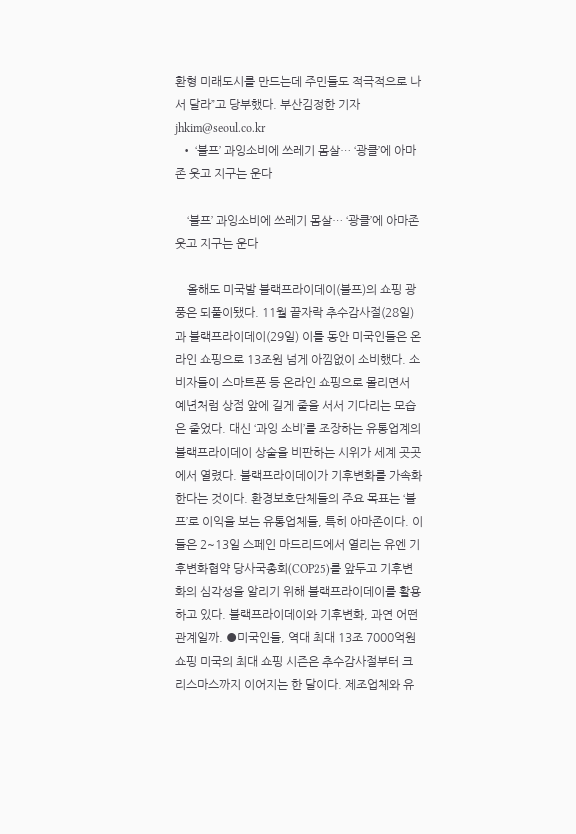환형 미래도시를 만드는데 주민들도 적극적으로 나서 달라”고 당부했다. 부산김정한 기자 jhkim@seoul.co.kr
  • ‘블프’ 과잉소비에 쓰레기 몸살… ‘광클’에 아마존 웃고 지구는 운다

    ‘블프’ 과잉소비에 쓰레기 몸살… ‘광클’에 아마존 웃고 지구는 운다

    올해도 미국발 블랙프라이데이(블프)의 쇼핑 광풍은 되풀이됐다. 11월 끝자락 추수감사절(28일)과 블랙프라이데이(29일) 이틀 동안 미국인들은 온라인 쇼핑으로 13조원 넘게 아낌없이 소비했다. 소비자들이 스마트폰 등 온라인 쇼핑으로 몰리면서 예년처럼 상점 앞에 길게 줄을 서서 기다리는 모습은 줄었다. 대신 ‘과잉 소비’를 조장하는 유통업계의 블랙프라이데이 상술을 비판하는 시위가 세계 곳곳에서 열렸다. 블랙프라이데이가 기후변화를 가속화한다는 것이다. 환경보호단체들의 주요 목표는 ‘블프’로 이익을 보는 유통업체들, 특히 아마존이다. 이들은 2~13일 스페인 마드리드에서 열리는 유엔 기후변화협약 당사국총회(COP25)를 앞두고 기후변화의 심각성을 알리기 위해 블랙프라이데이를 활용하고 있다. 블랙프라이데이와 기후변화, 과연 어떤 관계일까. ●미국인들, 역대 최대 13조 7000억원 쇼핑 미국의 최대 쇼핑 시즌은 추수감사절부터 크리스마스까지 이어지는 한 달이다. 제조업체와 유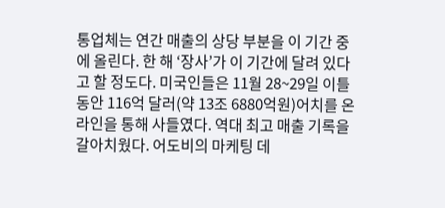통업체는 연간 매출의 상당 부분을 이 기간 중에 올린다. 한 해 ‘장사’가 이 기간에 달려 있다고 할 정도다. 미국인들은 11월 28~29일 이틀 동안 116억 달러(약 13조 6880억원)어치를 온라인을 통해 사들였다. 역대 최고 매출 기록을 갈아치웠다. 어도비의 마케팅 데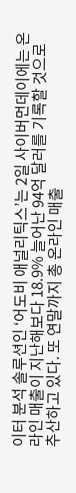이터 분석 솔루션인 ‘어도비 애널리틱스’는 2일 사이버먼데이에는 온라인 매출이 지난해보다 18.9% 늘어난 94억 달러를 기록할 것으로 추산하고 있다. 또 연말까지 총 온라인 매출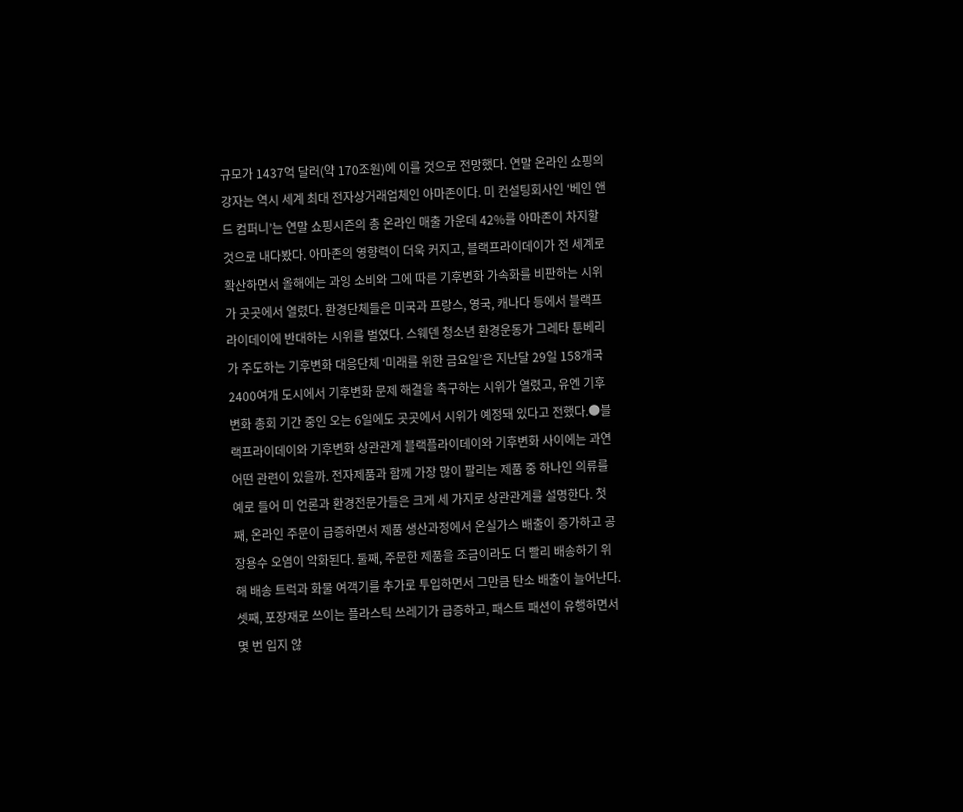규모가 1437억 달러(약 170조원)에 이를 것으로 전망했다. 연말 온라인 쇼핑의 강자는 역시 세계 최대 전자상거래업체인 아마존이다. 미 컨설팅회사인 ‘베인 앤드 컴퍼니’는 연말 쇼핑시즌의 총 온라인 매출 가운데 42%를 아마존이 차지할 것으로 내다봤다. 아마존의 영향력이 더욱 커지고, 블랙프라이데이가 전 세계로 확산하면서 올해에는 과잉 소비와 그에 따른 기후변화 가속화를 비판하는 시위가 곳곳에서 열렸다. 환경단체들은 미국과 프랑스, 영국, 캐나다 등에서 블랙프라이데이에 반대하는 시위를 벌였다. 스웨덴 청소년 환경운동가 그레타 툰베리가 주도하는 기후변화 대응단체 ‘미래를 위한 금요일’은 지난달 29일 158개국 2400여개 도시에서 기후변화 문제 해결을 촉구하는 시위가 열렸고, 유엔 기후변화 총회 기간 중인 오는 6일에도 곳곳에서 시위가 예정돼 있다고 전했다.●블랙프라이데이와 기후변화 상관관계 블랙플라이데이와 기후변화 사이에는 과연 어떤 관련이 있을까. 전자제품과 함께 가장 많이 팔리는 제품 중 하나인 의류를 예로 들어 미 언론과 환경전문가들은 크게 세 가지로 상관관계를 설명한다. 첫째, 온라인 주문이 급증하면서 제품 생산과정에서 온실가스 배출이 증가하고 공장용수 오염이 악화된다. 둘째, 주문한 제품을 조금이라도 더 빨리 배송하기 위해 배송 트럭과 화물 여객기를 추가로 투입하면서 그만큼 탄소 배출이 늘어난다. 셋째, 포장재로 쓰이는 플라스틱 쓰레기가 급증하고, 패스트 패션이 유행하면서 몇 번 입지 않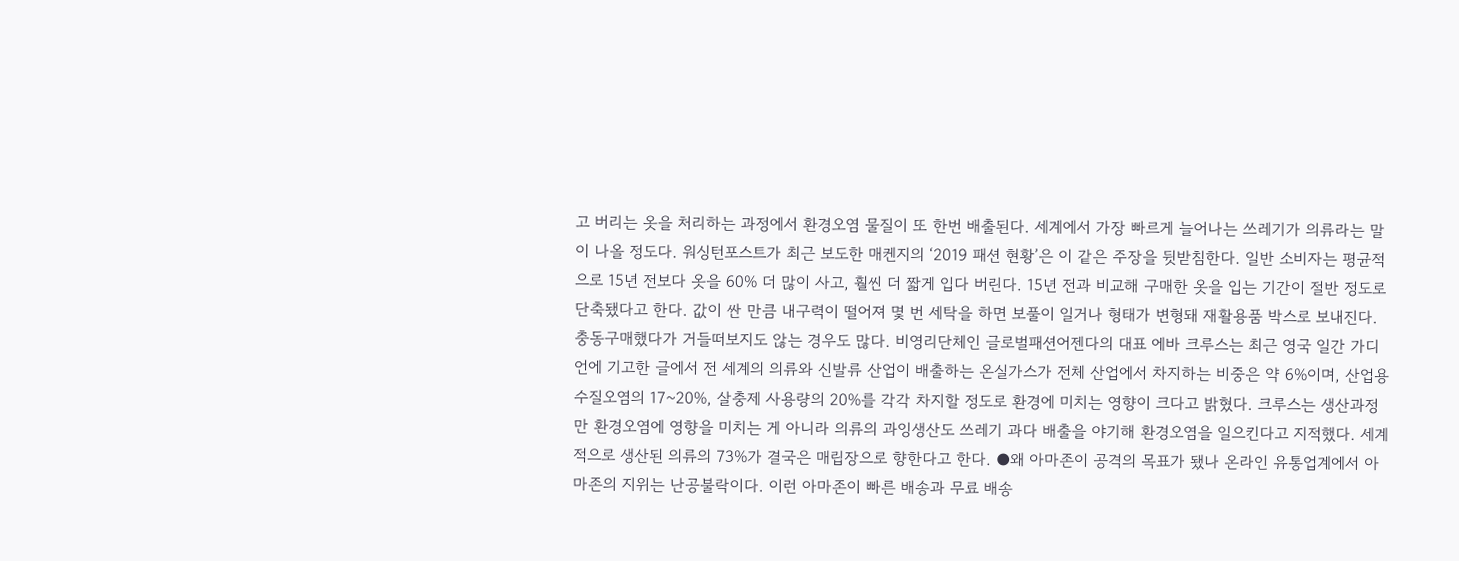고 버리는 옷을 처리하는 과정에서 환경오염 물질이 또 한번 배출된다. 세계에서 가장 빠르게 늘어나는 쓰레기가 의류라는 말이 나올 정도다. 워싱턴포스트가 최근 보도한 매켄지의 ‘2019 패션 현황’은 이 같은 주장을 뒷받침한다. 일반 소비자는 평균적으로 15년 전보다 옷을 60% 더 많이 사고, 훨씬 더 짧게 입다 버린다. 15년 전과 비교해 구매한 옷을 입는 기간이 절반 정도로 단축됐다고 한다. 값이 싼 만큼 내구력이 떨어져 몇 번 세탁을 하면 보풀이 일거나 형태가 변형돼 재활용품 박스로 보내진다. 충동구매했다가 거들떠보지도 않는 경우도 많다. 비영리단체인 글로벌패션어젠다의 대표 에바 크루스는 최근 영국 일간 가디언에 기고한 글에서 전 세계의 의류와 신발류 산업이 배출하는 온실가스가 전체 산업에서 차지하는 비중은 약 6%이며, 산업용 수질오염의 17~20%, 살충제 사용량의 20%를 각각 차지할 정도로 환경에 미치는 영향이 크다고 밝혔다. 크루스는 생산과정만 환경오염에 영향을 미치는 게 아니라 의류의 과잉생산도 쓰레기 과다 배출을 야기해 환경오염을 일으킨다고 지적했다. 세계적으로 생산된 의류의 73%가 결국은 매립장으로 향한다고 한다. ●왜 아마존이 공격의 목표가 됐나 온라인 유통업계에서 아마존의 지위는 난공불락이다. 이런 아마존이 빠른 배송과 무료 배송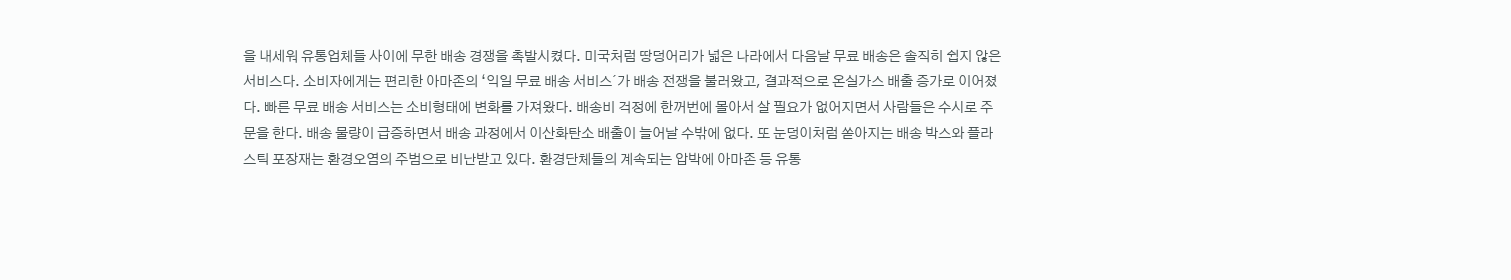을 내세워 유통업체들 사이에 무한 배송 경쟁을 촉발시켰다. 미국처럼 땅덩어리가 넓은 나라에서 다음날 무료 배송은 솔직히 쉽지 않은 서비스다. 소비자에게는 편리한 아마존의 ‘익일 무료 배송 서비스´가 배송 전쟁을 불러왔고, 결과적으로 온실가스 배출 증가로 이어졌다. 빠른 무료 배송 서비스는 소비형태에 변화를 가져왔다. 배송비 걱정에 한꺼번에 몰아서 살 필요가 없어지면서 사람들은 수시로 주문을 한다. 배송 물량이 급증하면서 배송 과정에서 이산화탄소 배출이 늘어날 수밖에 없다. 또 눈덩이처럼 쏟아지는 배송 박스와 플라스틱 포장재는 환경오염의 주범으로 비난받고 있다. 환경단체들의 계속되는 압박에 아마존 등 유통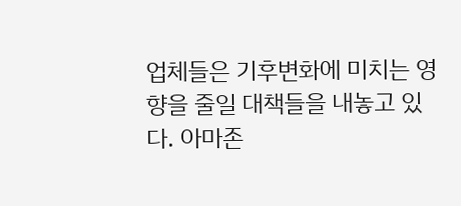업체들은 기후변화에 미치는 영향을 줄일 대책들을 내놓고 있다. 아마존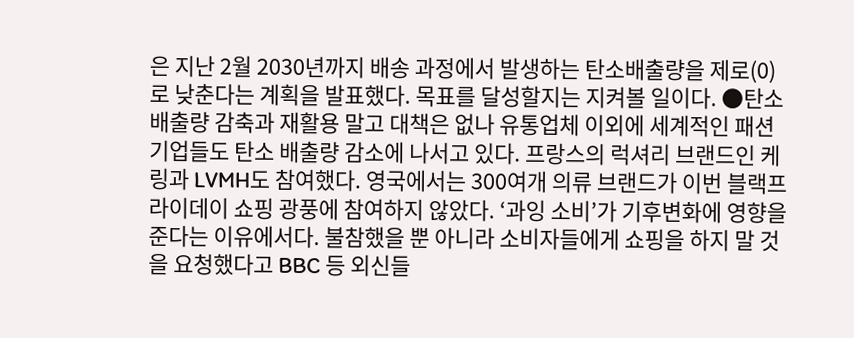은 지난 2월 2030년까지 배송 과정에서 발생하는 탄소배출량을 제로(0)로 낮춘다는 계획을 발표했다. 목표를 달성할지는 지켜볼 일이다. ●탄소배출량 감축과 재활용 말고 대책은 없나 유통업체 이외에 세계적인 패션 기업들도 탄소 배출량 감소에 나서고 있다. 프랑스의 럭셔리 브랜드인 케링과 LVMH도 참여했다. 영국에서는 300여개 의류 브랜드가 이번 블랙프라이데이 쇼핑 광풍에 참여하지 않았다. ‘과잉 소비’가 기후변화에 영향을 준다는 이유에서다. 불참했을 뿐 아니라 소비자들에게 쇼핑을 하지 말 것을 요청했다고 BBC 등 외신들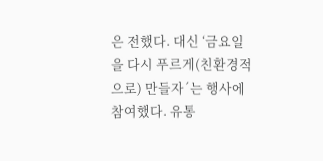은 전했다. 대신 ‘금요일을 다시 푸르게(친환경적으로) 만들자´는 행사에 참여했다. 유통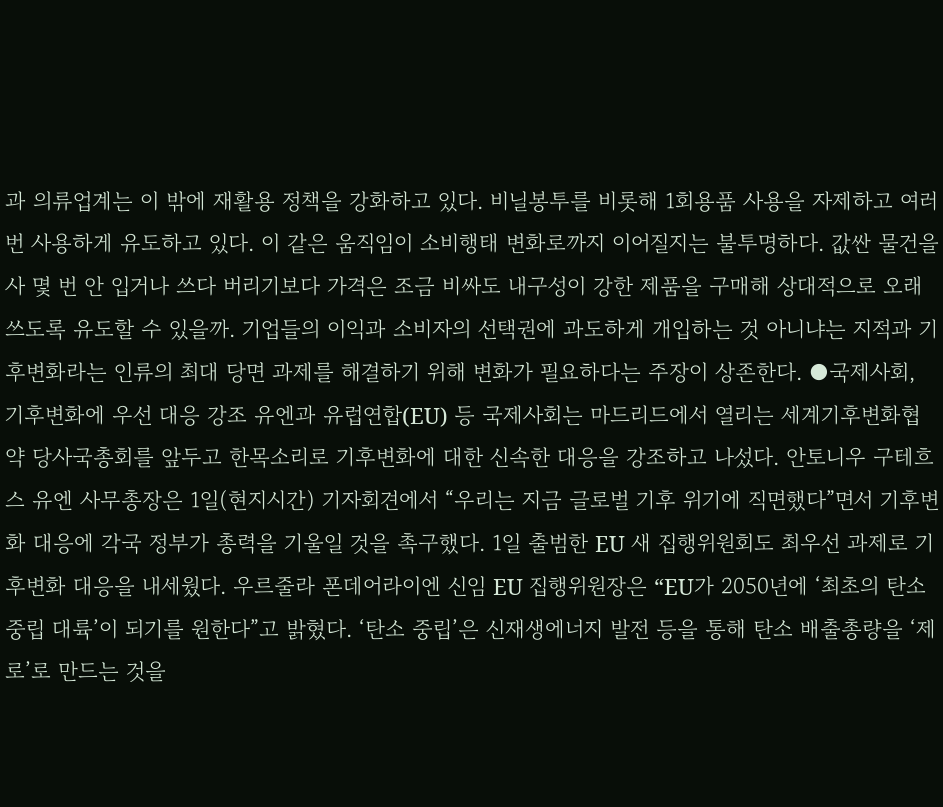과 의류업계는 이 밖에 재활용 정책을 강화하고 있다. 비닐봉투를 비롯해 1회용품 사용을 자제하고 여러 번 사용하게 유도하고 있다. 이 같은 움직임이 소비행태 변화로까지 이어질지는 불투명하다. 값싼 물건을 사 몇 번 안 입거나 쓰다 버리기보다 가격은 조금 비싸도 내구성이 강한 제품을 구매해 상대적으로 오래 쓰도록 유도할 수 있을까. 기업들의 이익과 소비자의 선택권에 과도하게 개입하는 것 아니냐는 지적과 기후변화라는 인류의 최대 당면 과제를 해결하기 위해 변화가 필요하다는 주장이 상존한다. ●국제사회, 기후변화에 우선 대응 강조 유엔과 유럽연합(EU) 등 국제사회는 마드리드에서 열리는 세계기후변화협약 당사국총회를 앞두고 한목소리로 기후변화에 대한 신속한 대응을 강조하고 나섰다. 안토니우 구테흐스 유엔 사무총장은 1일(현지시간) 기자회견에서 “우리는 지금 글로벌 기후 위기에 직면했다”면서 기후변화 대응에 각국 정부가 총력을 기울일 것을 촉구했다. 1일 출범한 EU 새 집행위원회도 최우선 과제로 기후변화 대응을 내세웠다. 우르줄라 폰데어라이엔 신임 EU 집행위원장은 “EU가 2050년에 ‘최초의 탄소 중립 대륙’이 되기를 원한다”고 밝혔다. ‘탄소 중립’은 신재생에너지 발전 등을 통해 탄소 배출총량을 ‘제로’로 만드는 것을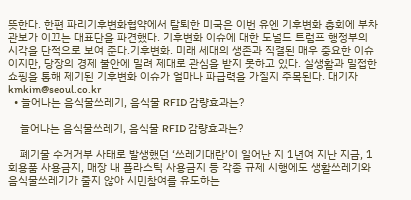뜻한다. 한편 파리기후변화협약에서 탈퇴한 미국은 이번 유엔 기후변화 총회에 부차관보가 이끄는 대표단을 파견했다. 기후변화 이슈에 대한 도널드 트럼프 행정부의 시각을 단적으로 보여 준다.기후변화. 미래 세대의 생존과 직결된 매우 중요한 이슈이지만, 당장의 경제 불안에 밀려 제대로 관심을 받지 못하고 있다. 실생활과 밀접한 쇼핑을 통해 제기된 기후변화 이슈가 얼마나 파급력을 가질지 주목된다. 대기자 kmkim@seoul.co.kr
  • 늘어나는 음식물쓰레기, 음식물 RFID 감량효과는?

    늘어나는 음식물쓰레기, 음식물 RFID 감량효과는?

    폐기물 수거거부 사태로 발생했던 ‘쓰레기대란’이 일어난 지 1년여 지난 지금, 1회용품 사용금지, 매장 내 플라스틱 사용금지 등 각종 규제 시행에도 생활쓰레기와 음식물쓰레기가 줄지 않아 시민참여를 유도하는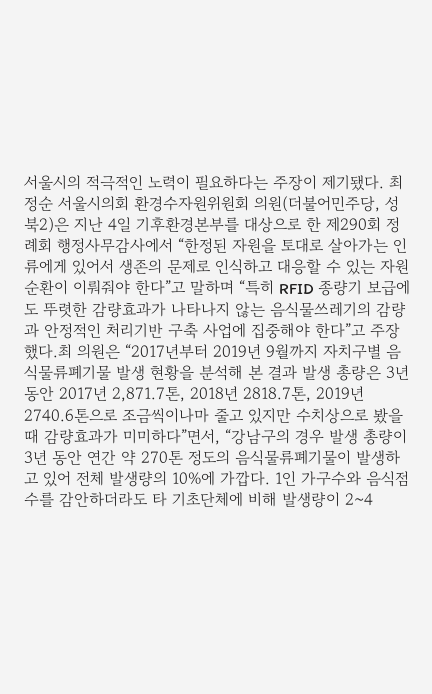서울시의 적극적인 노력이 필요하다는 주장이 제기됐다. 최정순 서울시의회 환경수자원위원회 의원(더불어민주당, 성북2)은 지난 4일 기후환경본부를 대상으로 한 제290회 정례회 행정사무감사에서 “한정된 자원을 토대로 살아가는 인류에게 있어서 생존의 문제로 인식하고 대응할 수 있는 자원순환이 이뤄줘야 한다”고 말하며 “특히 RFID 종량기 보급에도 뚜렷한 감량효과가 나타나지 않는 음식물쓰레기의 감량과 안정적인 처리기반 구축 사업에 집중해야 한다”고 주장했다.최 의원은 “2017년부터 2019년 9월까지 자치구별 음식물류폐기물 발생 현황을 분석해 본 결과 발생 총량은 3년 동안 2017년 2,871.7톤, 2018년 2818.7톤, 2019년 2740.6톤으로 조금씩이나마 줄고 있지만 수치상으로 봤을 때 감량효과가 미미하다”면서, “강남구의 경우 발생 총량이 3년 동안 연간 약 270톤 정도의 음식물류폐기물이 발생하고 있어 전체 발생량의 10%에 가깝다. 1인 가구수와 음식점수를 감안하더라도 타 기초단체에 비해 발생량이 2~4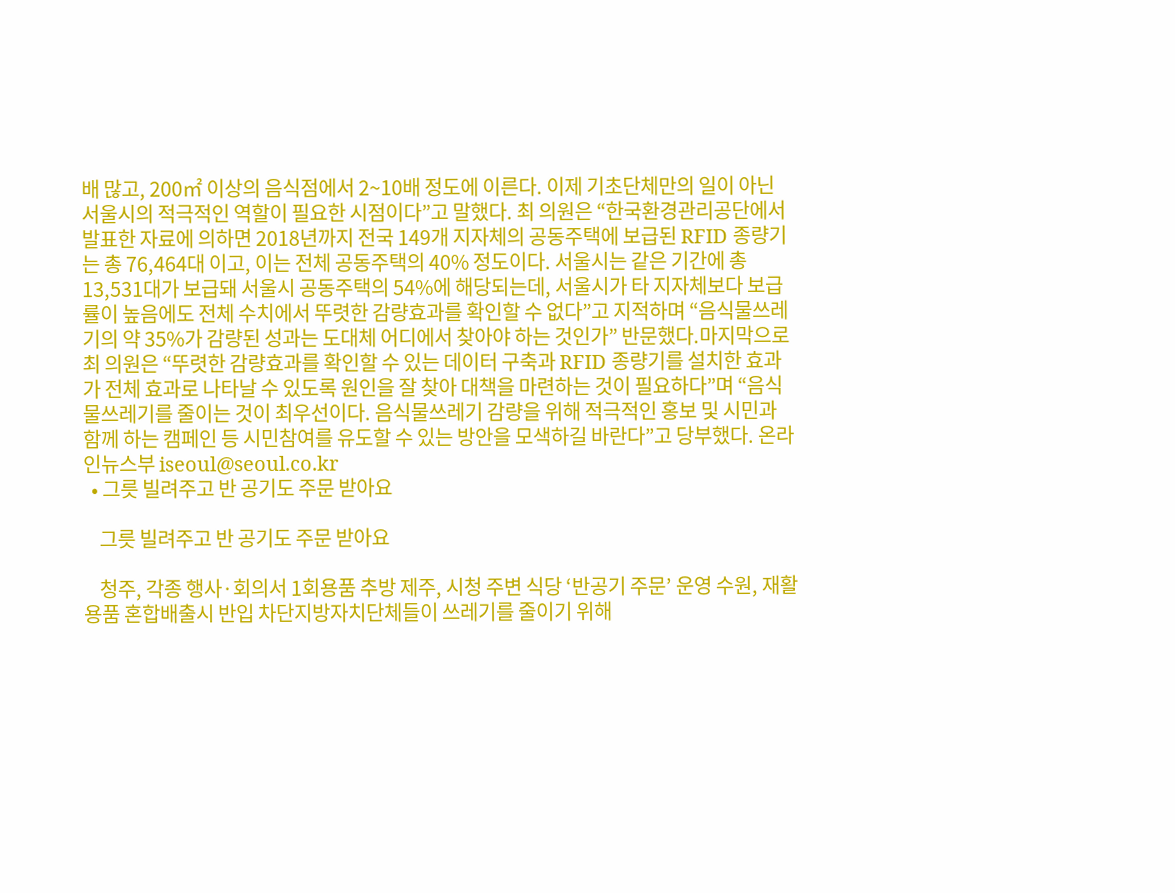배 많고, 200㎡ 이상의 음식점에서 2~10배 정도에 이른다. 이제 기초단체만의 일이 아닌 서울시의 적극적인 역할이 필요한 시점이다”고 말했다. 최 의원은 “한국환경관리공단에서 발표한 자료에 의하면 2018년까지 전국 149개 지자체의 공동주택에 보급된 RFID 종량기는 총 76,464대 이고, 이는 전체 공동주택의 40% 정도이다. 서울시는 같은 기간에 총 13,531대가 보급돼 서울시 공동주택의 54%에 해당되는데, 서울시가 타 지자체보다 보급률이 높음에도 전체 수치에서 뚜렷한 감량효과를 확인할 수 없다”고 지적하며 “음식물쓰레기의 약 35%가 감량된 성과는 도대체 어디에서 찾아야 하는 것인가” 반문했다.마지막으로 최 의원은 “뚜렷한 감량효과를 확인할 수 있는 데이터 구축과 RFID 종량기를 설치한 효과가 전체 효과로 나타날 수 있도록 원인을 잘 찾아 대책을 마련하는 것이 필요하다”며 “음식물쓰레기를 줄이는 것이 최우선이다. 음식물쓰레기 감량을 위해 적극적인 홍보 및 시민과 함께 하는 캠페인 등 시민참여를 유도할 수 있는 방안을 모색하길 바란다”고 당부했다. 온라인뉴스부 iseoul@seoul.co.kr
  • 그릇 빌려주고 반 공기도 주문 받아요

    그릇 빌려주고 반 공기도 주문 받아요

    청주, 각종 행사·회의서 1회용품 추방 제주, 시청 주변 식당 ‘반공기 주문’ 운영 수원, 재활용품 혼합배출시 반입 차단지방자치단체들이 쓰레기를 줄이기 위해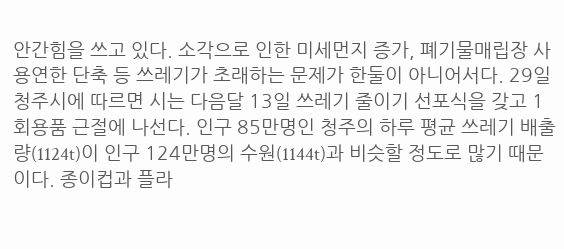안간힘을 쓰고 있다. 소각으로 인한 미세먼지 증가, 폐기물매립장 사용연한 단축 등 쓰레기가 초래하는 문제가 한둘이 아니어서다. 29일 청주시에 따르면 시는 다음달 13일 쓰레기 줄이기 선포식을 갖고 1회용품 근절에 나선다. 인구 85만명인 청주의 하루 평균 쓰레기 배출량(1124t)이 인구 124만명의 수원(1144t)과 비슷할 정도로 많기 때문이다. 종이컵과 플라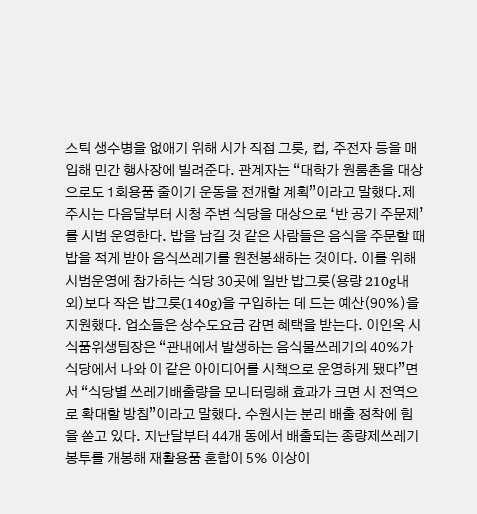스틱 생수병을 없애기 위해 시가 직접 그릇, 컵, 주전자 등을 매입해 민간 행사장에 빌려준다. 관계자는 “대학가 원룸촌을 대상으로도 1회용품 줄이기 운동을 전개할 계획”이라고 말했다.제주시는 다음달부터 시청 주변 식당을 대상으로 ‘반 공기 주문제’를 시범 운영한다. 밥을 남길 것 같은 사람들은 음식을 주문할 때 밥을 적게 받아 음식쓰레기를 원천봉쇄하는 것이다. 이를 위해 시범운영에 참가하는 식당 30곳에 일반 밥그릇(용량 210g내외)보다 작은 밥그릇(140g)을 구입하는 데 드는 예산(90%)을 지원했다. 업소들은 상수도요금 감면 혜택을 받는다. 이인옥 시 식품위생팀장은 “관내에서 발생하는 음식물쓰레기의 40%가 식당에서 나와 이 같은 아이디어를 시책으로 운영하게 됐다”면서 “식당별 쓰레기배출량을 모니터링해 효과가 크면 시 전역으로 확대할 방침”이라고 말했다. 수원시는 분리 배출 정착에 힘을 쏟고 있다. 지난달부터 44개 동에서 배출되는 종량제쓰레기봉투를 개봉해 재활용품 혼합이 5% 이상이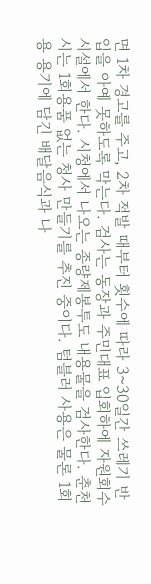면 1차 경고를 주고, 2차 적발 때부터 횟수에 따라 3~30일간 쓰레기 반입을 아예 못하도록 막는다. 검사는 동장과 주민대표 입회하에 자원회수시설에서 한다. 시청에서 나오는 종량제봉투도 내용물을 검사한다. 춘천시는 1회용품 없는 청사 만들기를 추진 중이다. 텀블러 사용은 물론 1회용 용기에 담긴 배달음식과 나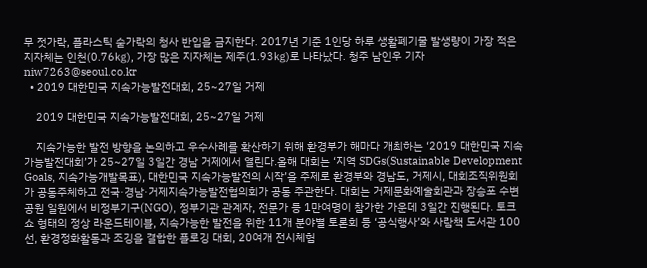무 젓가락, 플라스틱 숟가락의 청사 반입을 금지한다. 2017년 기준 1인당 하루 생활폐기물 발생량이 가장 적은 지자체는 인천(0.76㎏), 가장 많은 지자체는 제주(1.93㎏)로 나타났다. 청주 남인우 기자 niw7263@seoul.co.kr
  • 2019 대한민국 지속가능발전대회, 25~27일 거제

    2019 대한민국 지속가능발전대회, 25~27일 거제

    지속가능한 발전 방향을 논의하고 우수사례를 확산하기 위해 환경부가 해마다 개최하는 ‘2019 대한민국 지속가능발전대회’가 25~27일 3일간 경남 거제에서 열린다.올해 대회는 ‘지역 SDGs(Sustainable Development Goals, 지속가능개발목표), 대한민국 지속가능발전의 시작’을 주제로 환경부와 경남도, 거제시, 대회조직위원회가 공동주체하고 전국·경남·거제지속가능발전협의회가 공동 주관한다. 대회는 거제문화예술회관과 장승포 수변공원 일원에서 비정부기구(NGO), 정부기관 관계자, 전문가 등 1만여명이 참가한 가운데 3일간 진행된다. 토크쇼 형태의 정상 라운드테이블, 지속가능한 발전을 위한 11개 분야별 토론회 등 ‘공식행사’와 사람책 도서관 100선, 환경정화활동과 조깅을 결합한 플로깅 대회, 20여개 전시체험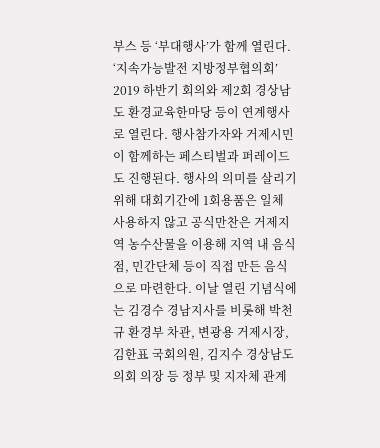부스 등 ‘부대행사’가 함께 열린다. ‘지속가능발전 지방정부협의회’ 2019 하반기 회의와 제2회 경상남도 환경교육한마당 등이 연계행사로 열린다. 행사참가자와 거제시민이 함께하는 페스티벌과 퍼레이드도 진행된다. 행사의 의미를 살리기 위해 대회기간에 1회용품은 일체 사용하지 않고 공식만찬은 거제지역 농수산물을 이용해 지역 내 음식점, 민간단체 등이 직접 만든 음식으로 마련한다. 이날 열린 기념식에는 김경수 경남지사를 비롯해 박천규 환경부 차관, 변광용 거제시장, 김한표 국회의원, 김지수 경상남도의회 의장 등 정부 및 지자체 관계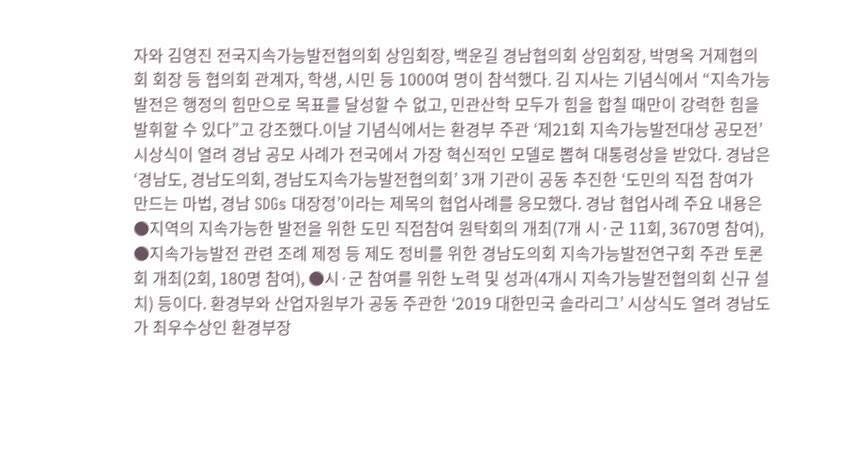자와 김영진 전국지속가능발전협의회 상임회장, 백운길 경남협의회 상임회장, 박명옥 거제협의회 회장 등 협의회 관계자, 학생, 시민 등 1000여 명이 참석했다. 김 지사는 기념식에서 “지속가능발전은 행정의 힘만으로 목표를 달성할 수 없고, 민관산학 모두가 힘을 합칠 때만이 강력한 힘을 발휘할 수 있다”고 강조했다.이날 기념식에서는 환경부 주관 ‘제21회 지속가능발전대상 공모전’ 시상식이 열려 경남 공모 사례가 전국에서 가장 혁신적인 모델로 뽑혀 대통령상을 받았다. 경남은 ‘경남도, 경남도의회, 경남도지속가능발전협의회’ 3개 기관이 공동 추진한 ‘도민의 직접 참여가 만드는 마법, 경남 SDGs 대장정’이라는 제목의 협업사례를 응모했다. 경남 협업사례 주요 내용은 ●지역의 지속가능한 발전을 위한 도민 직접참여 원탁회의 개최(7개 시·군 11회, 3670명 참여), ●지속가능발전 관련 조례 제정 등 제도 정비를 위한 경남도의회 지속가능발전연구회 주관 토론회 개최(2회, 180명 참여), ●시·군 참여를 위한 노력 및 성과(4개시 지속가능발전협의회 신규 설치) 등이다. 환경부와 산업자원부가 공동 주관한 ‘2019 대한민국 솔라리그’ 시상식도 열려 경남도가 최우수상인 환경부장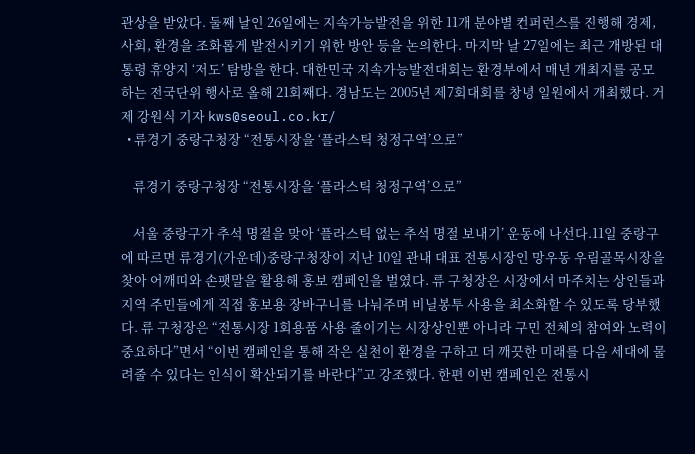관상을 받았다. 둘째 날인 26일에는 지속가능발전을 위한 11개 분야별 컨퍼런스를 진행해 경제, 사회, 환경을 조화롭게 발전시키기 위한 방안 등을 논의한다. 마지막 날 27일에는 최근 개방된 대통령 휴양지 ‘저도’ 탐방을 한다. 대한민국 지속가능발전대회는 환경부에서 매년 개최지를 공모하는 전국단위 행사로 올해 21회째다. 경남도는 2005년 제7회대회를 창녕 일원에서 개최했다. 거제 강원식 기자 kws@seoul.co.kr/
  • 류경기 중랑구청장 “전통시장을 ‘플라스틱 청정구역’으로”

    류경기 중랑구청장 “전통시장을 ‘플라스틱 청정구역’으로”

    서울 중랑구가 추석 명절을 맞아 ‘플라스틱 없는 추석 명절 보내기’ 운동에 나선다.11일 중랑구에 따르면 류경기(가운데)중랑구청장이 지난 10일 관내 대표 전통시장인 망우동 우림골목시장을 찾아 어깨띠와 손팻말을 활용해 홍보 캠페인을 벌였다. 류 구청장은 시장에서 마주치는 상인들과 지역 주민들에게 직접 홍보용 장바구니를 나눠주며 비닐봉투 사용을 최소화할 수 있도록 당부했다. 류 구청장은 “전통시장 1회용품 사용 줄이기는 시장상인뿐 아니라 구민 전체의 참여와 노력이 중요하다”면서 “이번 캠페인을 통해 작은 실천이 환경을 구하고 더 깨끗한 미래를 다음 세대에 물려줄 수 있다는 인식이 확산되기를 바란다”고 강조했다. 한편 이번 캠페인은 전통시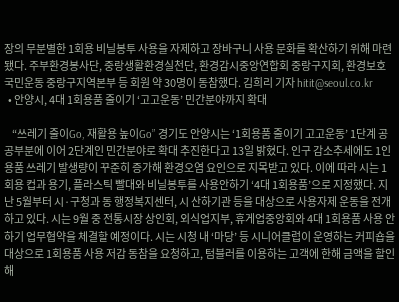장의 무분별한 1회용 비닐봉투 사용을 자제하고 장바구니 사용 문화를 확산하기 위해 마련됐다. 주부환경봉사단, 중랑생활환경실천단, 환경감시중앙연합회 중랑구지회, 환경보호국민운동 중랑구지역본부 등 회원 약 30명이 동참했다. 김희리 기자 hitit@seoul.co.kr
  • 안양시, 4대 1회용품 줄이기 ‘고고운동’ 민간분야까지 확대

    “쓰레기 줄이Go, 재활용 높이Go” 경기도 안양시는 ‘1회용품 줄이기 고고운동’ 1단계 공공부분에 이어 2단계인 민간분야로 확대 추진한다고 13일 밝혔다. 인구 감소추세에도 1인용품 쓰레기 발생량이 꾸준히 증가해 환경오염 요인으로 지목받고 있다. 이에 따라 시는 1회용 컵과 용기, 플라스틱 빨대와 비닐봉투를 사용안하기 ‘4대 1회용품’으로 지정했다. 지난 5월부터 시·구청과 동 행정복지센터, 시 산하기관 등을 대상으로 사용자제 운동을 전개하고 있다. 시는 9월 중 전통시장 상인회, 외식업지부, 휴게업중앙회와 4대 1회용품 사용 안하기 업무협약을 체결할 예정이다. 시는 시청 내 ‘마당’ 등 시니어클럽이 운영하는 커피숍을 대상으로 1회용품 사용 저감 동참을 요청하고, 텀블러를 이용하는 고객에 한해 금액을 할인해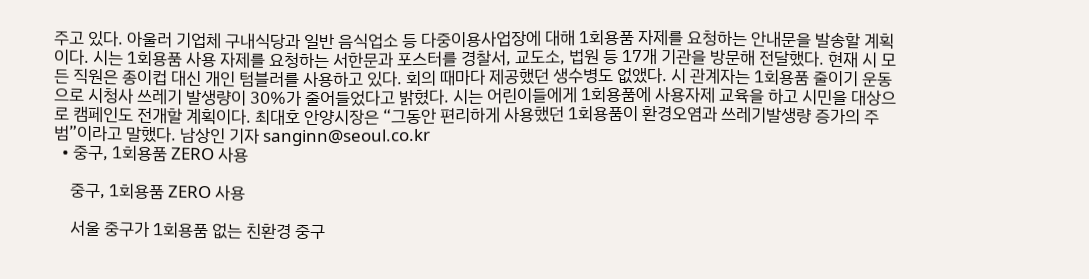주고 있다. 아울러 기업체 구내식당과 일반 음식업소 등 다중이용사업장에 대해 1회용품 자제를 요청하는 안내문을 발송할 계획이다. 시는 1회용품 사용 자제를 요청하는 서한문과 포스터를 경찰서, 교도소, 법원 등 17개 기관을 방문해 전달했다. 현재 시 모든 직원은 종이컵 대신 개인 텀블러를 사용하고 있다. 회의 때마다 제공했던 생수병도 없앴다. 시 관계자는 1회용품 줄이기 운동으로 시청사 쓰레기 발생량이 30%가 줄어들었다고 밝혔다. 시는 어린이들에게 1회용품에 사용자제 교육을 하고 시민을 대상으로 캠페인도 전개할 계획이다. 최대호 안양시장은 “그동안 편리하게 사용했던 1회용품이 환경오염과 쓰레기발생량 증가의 주범”이라고 말했다. 남상인 기자 sanginn@seoul.co.kr
  • 중구, 1회용품 ZERO 사용

    중구, 1회용품 ZERO 사용

    서울 중구가 1회용품 없는 친환경 중구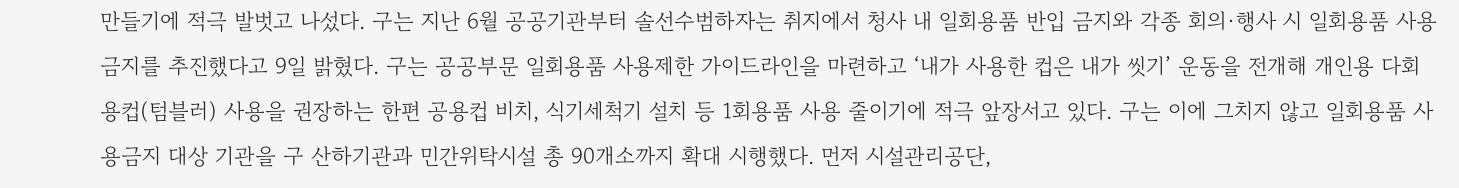만들기에 적극 발벗고 나섰다. 구는 지난 6월 공공기관부터 솔선수범하자는 취지에서 청사 내 일회용품 반입 금지와 각종 회의·행사 시 일회용품 사용 금지를 추진했다고 9일 밝혔다. 구는 공공부문 일회용품 사용제한 가이드라인을 마련하고 ‘내가 사용한 컵은 내가 씻기’ 운동을 전개해 개인용 다회용컵(텀블러) 사용을 권장하는 한편 공용컵 비치, 식기세척기 설치 등 1회용품 사용 줄이기에 적극 앞장서고 있다. 구는 이에 그치지 않고 일회용품 사용금지 대상 기관을 구 산하기관과 민간위탁시설 총 90개소까지 확대 시행했다. 먼저 시설관리공단,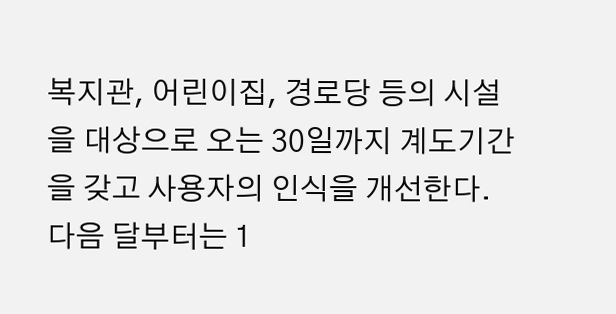복지관, 어린이집, 경로당 등의 시설을 대상으로 오는 30일까지 계도기간을 갖고 사용자의 인식을 개선한다. 다음 달부터는 1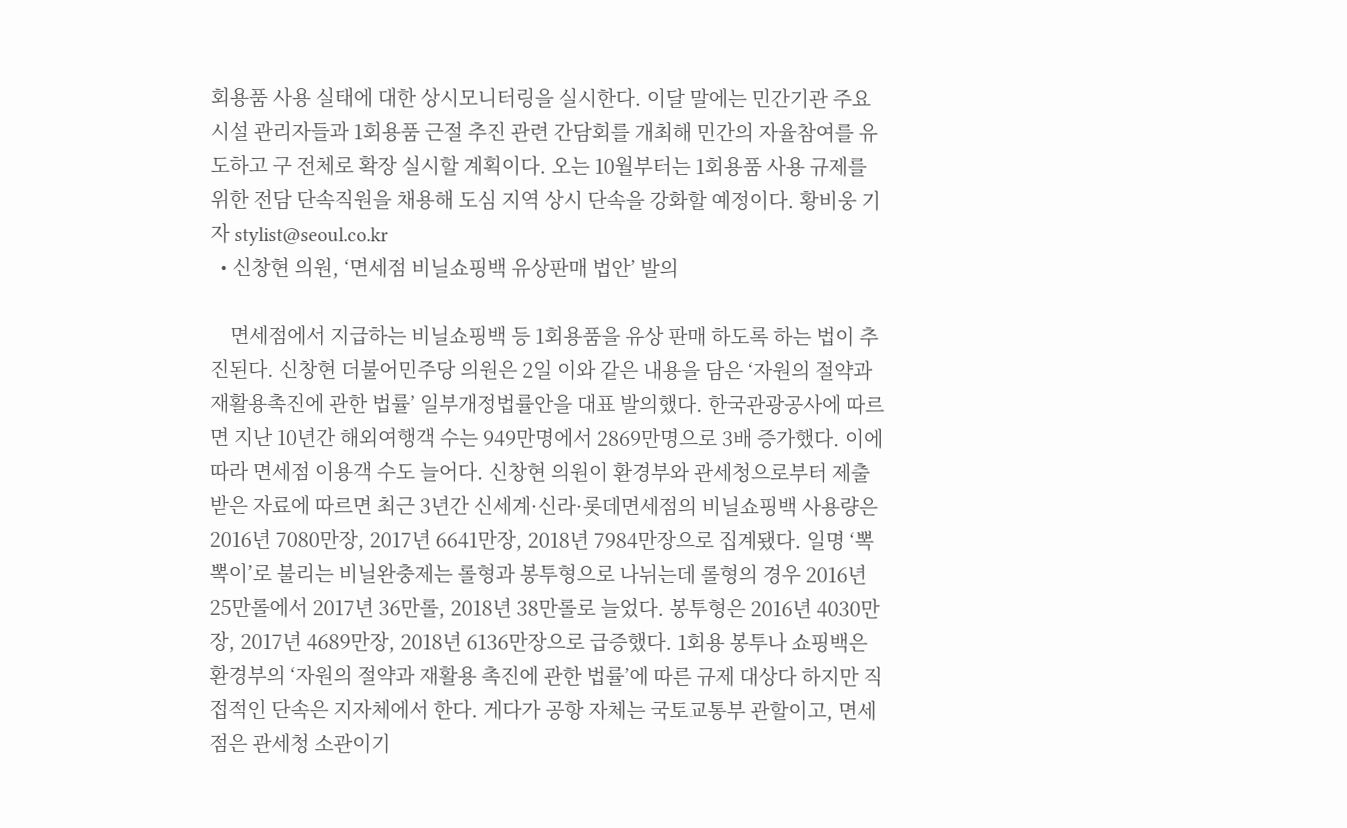회용품 사용 실태에 대한 상시모니터링을 실시한다. 이달 말에는 민간기관 주요 시설 관리자들과 1회용품 근절 추진 관련 간담회를 개최해 민간의 자율참여를 유도하고 구 전체로 확장 실시할 계획이다. 오는 10월부터는 1회용품 사용 규제를 위한 전담 단속직원을 채용해 도심 지역 상시 단속을 강화할 예정이다. 황비웅 기자 stylist@seoul.co.kr
  • 신창현 의원, ‘면세점 비닐쇼핑백 유상판매 법안’ 발의

    면세점에서 지급하는 비닐쇼핑백 등 1회용품을 유상 판매 하도록 하는 법이 추진된다. 신창현 더불어민주당 의원은 2일 이와 같은 내용을 담은 ‘자원의 절약과 재활용촉진에 관한 법률’ 일부개정법률안을 대표 발의했다. 한국관광공사에 따르면 지난 10년간 해외여행객 수는 949만명에서 2869만명으로 3배 증가했다. 이에 따라 면세점 이용객 수도 늘어다. 신창현 의원이 환경부와 관세청으로부터 제출받은 자료에 따르면 최근 3년간 신세계·신라·롯데면세점의 비닐쇼핑백 사용량은 2016년 7080만장, 2017년 6641만장, 2018년 7984만장으로 집계됐다. 일명 ‘뽁뽁이’로 불리는 비닐완충제는 롤형과 봉투형으로 나뉘는데 롤형의 경우 2016년 25만롤에서 2017년 36만롤, 2018년 38만롤로 늘었다. 봉투형은 2016년 4030만장, 2017년 4689만장, 2018년 6136만장으로 급증했다. 1회용 봉투나 쇼핑백은 환경부의 ‘자원의 절약과 재활용 촉진에 관한 법률’에 따른 규제 대상다 하지만 직접적인 단속은 지자체에서 한다. 게다가 공항 자체는 국토교통부 관할이고, 면세점은 관세청 소관이기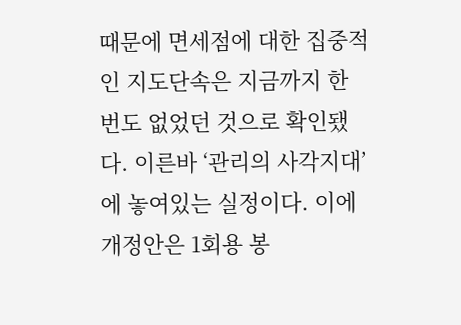때문에 면세점에 대한 집중적인 지도단속은 지금까지 한 번도 없었던 것으로 확인됐다. 이른바 ‘관리의 사각지대’에 놓여있는 실정이다. 이에 개정안은 1회용 봉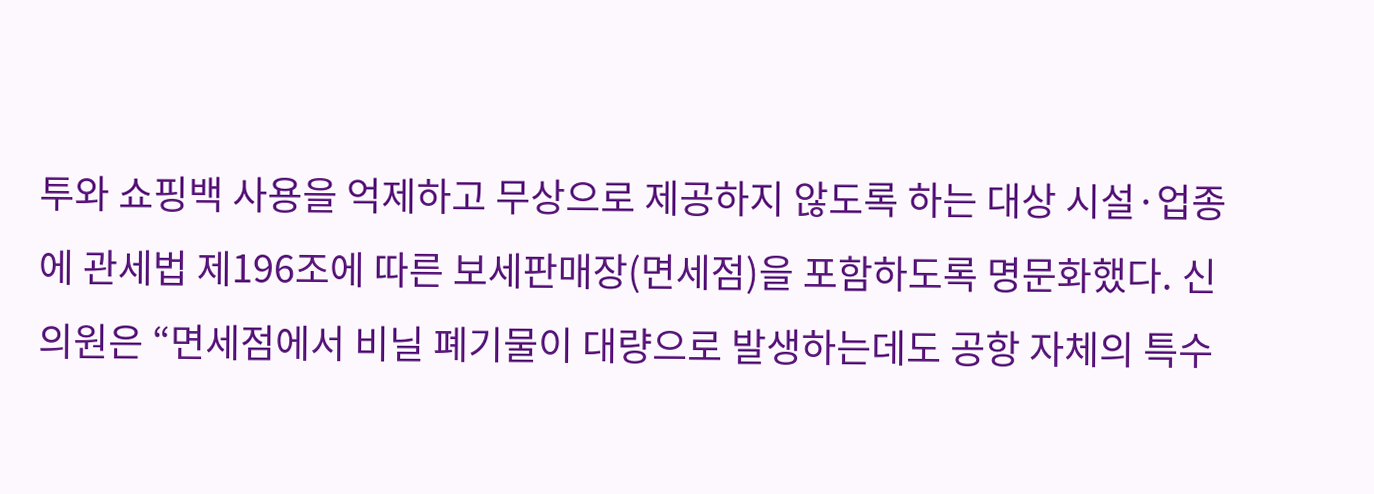투와 쇼핑백 사용을 억제하고 무상으로 제공하지 않도록 하는 대상 시설·업종에 관세법 제196조에 따른 보세판매장(면세점)을 포함하도록 명문화했다. 신 의원은 “면세점에서 비닐 폐기물이 대량으로 발생하는데도 공항 자체의 특수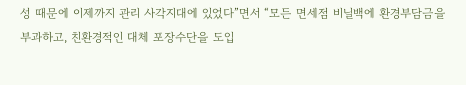성 때문에 이제까지 관리 사각지대에 있었다”면서 “모든 면세점 비닐백에 환경부담금을 부과하고, 친환경적인 대체 포장수단을 도입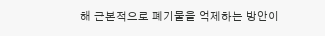해 근본적으로 폐기물을 억제하는 방안이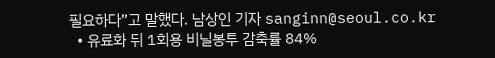필요하다”고 말했다. 남상인 기자 sanginn@seoul.co.kr
  • 유료화 뒤 1회용 비닐봉투 감축률 84%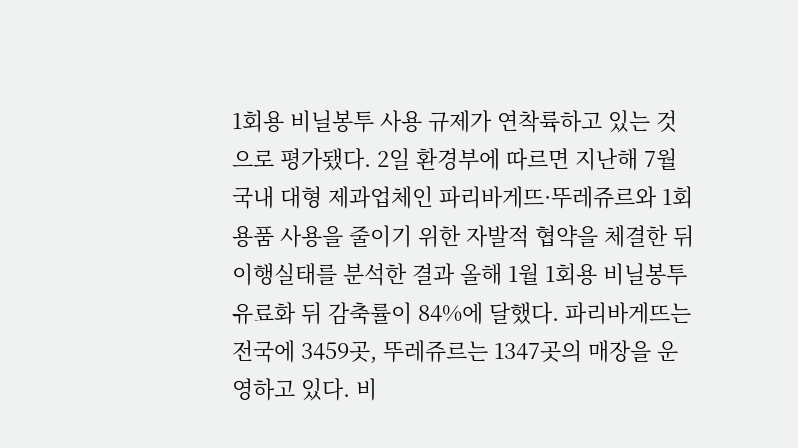1회용 비닐봉투 사용 규제가 연착륙하고 있는 것으로 평가됐다. 2일 환경부에 따르면 지난해 7월 국내 대형 제과업체인 파리바게뜨·뚜레쥬르와 1회용품 사용을 줄이기 위한 자발적 협약을 체결한 뒤 이행실태를 분석한 결과 올해 1월 1회용 비닐봉투 유료화 뒤 감축률이 84%에 달했다. 파리바게뜨는 전국에 3459곳, 뚜레쥬르는 1347곳의 매장을 운영하고 있다. 비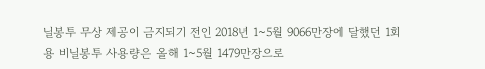닐봉투 무상 제공이 금지되기 전인 2018년 1~5월 9066만장에 달했던 1회용 비닐봉투 사용량은 올해 1~5월 1479만장으로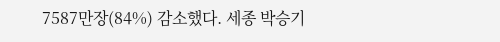7587만장(84%) 감소했다. 세종 박승기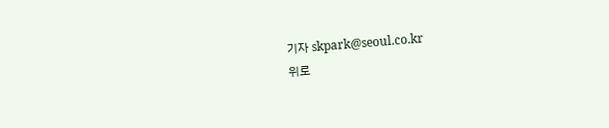기자 skpark@seoul.co.kr
위로